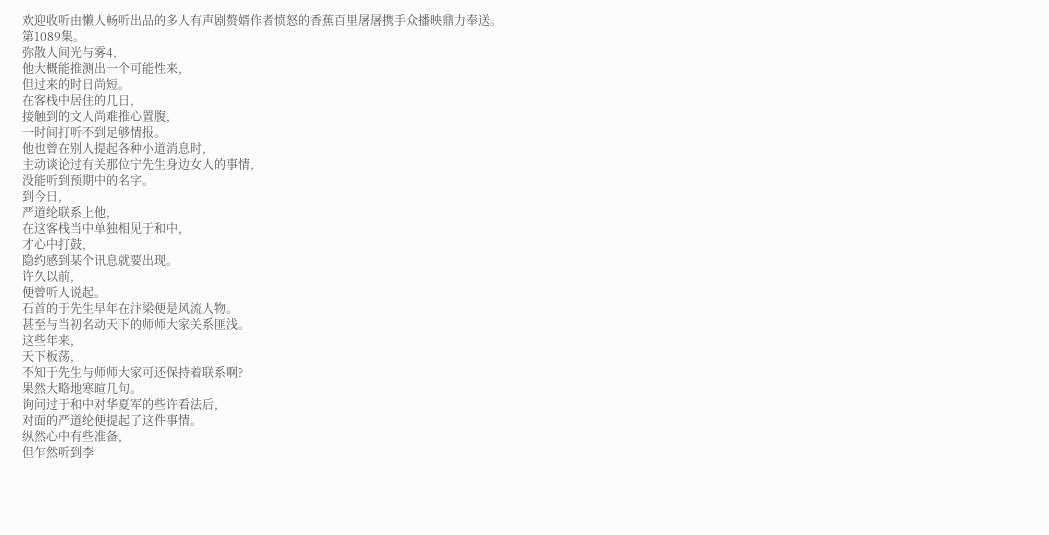欢迎收听由懒人畅听出品的多人有声剧赘婿作者愤怒的香蕉百里屠屠携手众播映鼎力奉送。
第1089集。
弥散人间光与雾4,
他大概能推测出一个可能性来,
但过来的时日尚短。
在客栈中居住的几日,
接触到的文人尚难推心置腹,
一时间打听不到足够情报。
他也曾在别人提起各种小道消息时,
主动谈论过有关那位宁先生身边女人的事情,
没能听到预期中的名字。
到今日,
严道纶联系上他,
在这客栈当中单独相见于和中,
才心中打鼓,
隐约感到某个讯息就要出现。
许久以前,
便曾听人说起。
石首的于先生早年在汴梁便是风流人物。
甚至与当初名动天下的师师大家关系匪浅。
这些年来,
天下板荡,
不知于先生与师师大家可还保持着联系啊?
果然大略地寒暄几句。
询问过于和中对华夏军的些许看法后,
对面的严道纶便提起了这件事情。
纵然心中有些准备,
但乍然听到李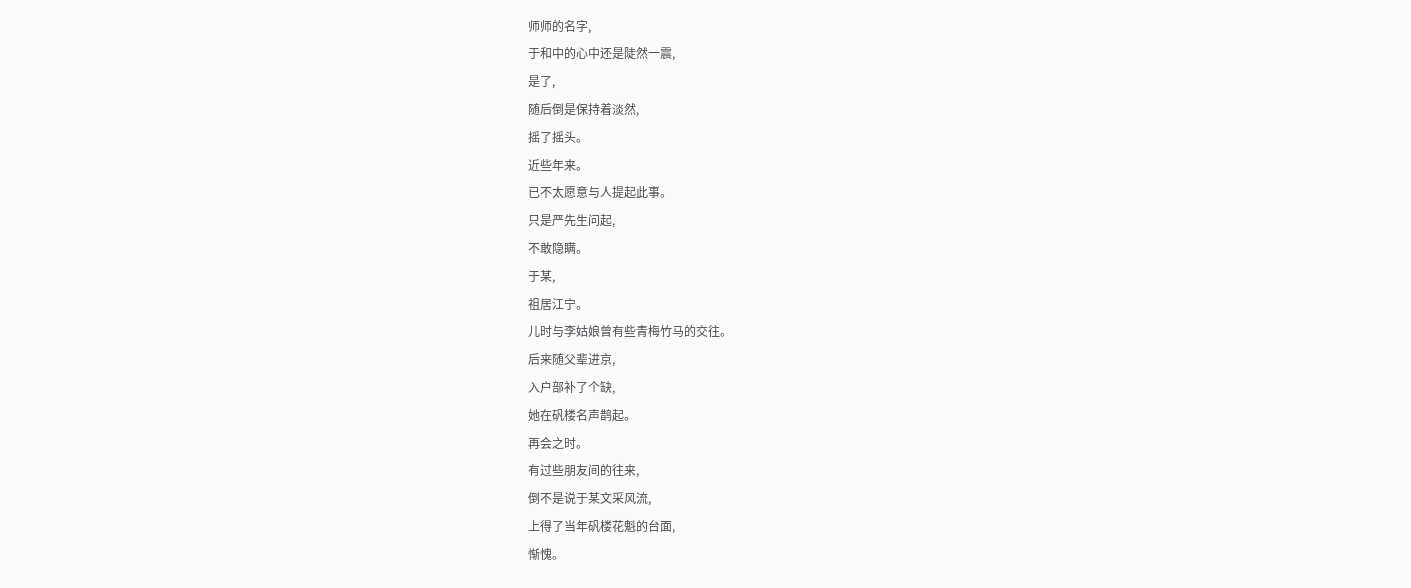师师的名字,
于和中的心中还是陡然一震,
是了,
随后倒是保持着淡然,
摇了摇头。
近些年来。
已不太愿意与人提起此事。
只是严先生问起,
不敢隐瞒。
于某,
祖居江宁。
儿时与李姑娘曾有些青梅竹马的交往。
后来随父辈进京,
入户部补了个缺,
她在矾楼名声鹊起。
再会之时。
有过些朋友间的往来,
倒不是说于某文采风流,
上得了当年矾楼花魁的台面,
惭愧。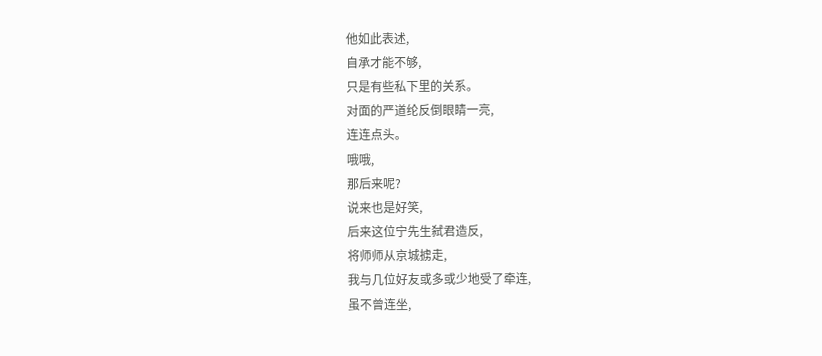他如此表述,
自承才能不够,
只是有些私下里的关系。
对面的严道纶反倒眼睛一亮,
连连点头。
哦哦,
那后来呢?
说来也是好笑,
后来这位宁先生弑君造反,
将师师从京城掳走,
我与几位好友或多或少地受了牵连,
虽不曾连坐,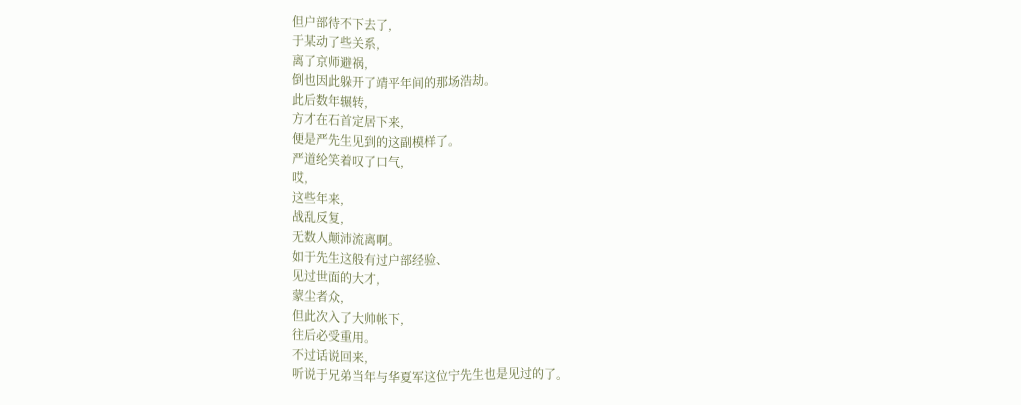但户部待不下去了,
于某动了些关系,
离了京师避祸,
倒也因此躲开了靖平年间的那场浩劫。
此后数年辗转,
方才在石首定居下来,
便是严先生见到的这副模样了。
严道纶笑着叹了口气,
哎,
这些年来,
战乱反复,
无数人颠沛流离啊。
如于先生这般有过户部经验、
见过世面的大才,
蒙尘者众,
但此次入了大帅帐下,
往后必受重用。
不过话说回来,
听说于兄弟当年与华夏军这位宁先生也是见过的了。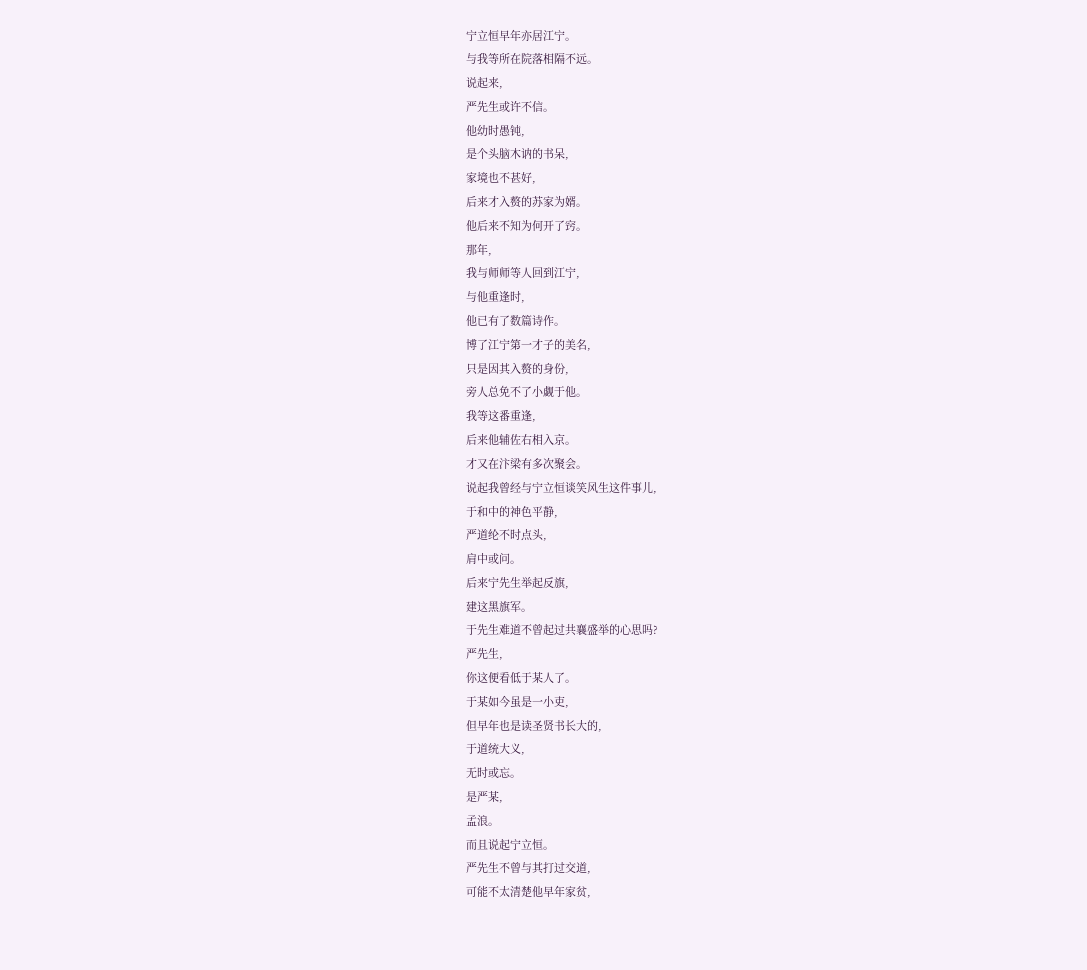宁立恒早年亦居江宁。
与我等所在院落相隔不远。
说起来,
严先生或许不信。
他幼时愚钝,
是个头脑木讷的书呆,
家境也不甚好,
后来才入赘的苏家为婿。
他后来不知为何开了窍。
那年,
我与师师等人回到江宁,
与他重逢时,
他已有了数篇诗作。
博了江宁第一才子的美名,
只是因其入赘的身份,
旁人总免不了小觑于他。
我等这番重逢,
后来他辅佐右相入京。
才又在汴梁有多次聚会。
说起我曾经与宁立恒谈笑风生这件事儿,
于和中的神色平静,
严道纶不时点头,
肩中或问。
后来宁先生举起反旗,
建这黑旗军。
于先生难道不曾起过共襄盛举的心思吗?
严先生,
你这便看低于某人了。
于某如今虽是一小吏,
但早年也是读圣贤书长大的,
于道统大义,
无时或忘。
是严某,
孟浪。
而且说起宁立恒。
严先生不曾与其打过交道,
可能不太清楚他早年家贫,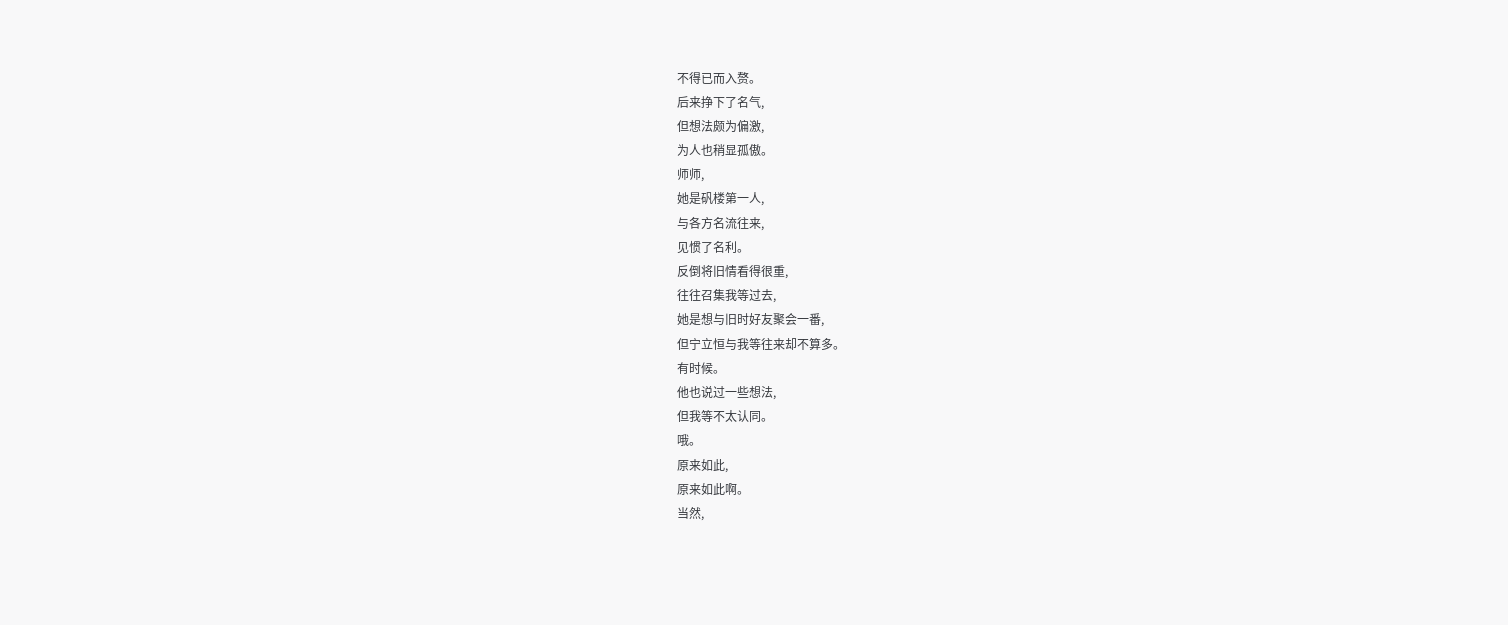不得已而入赘。
后来挣下了名气,
但想法颇为偏激,
为人也稍显孤傲。
师师,
她是矾楼第一人,
与各方名流往来,
见惯了名利。
反倒将旧情看得很重,
往往召集我等过去,
她是想与旧时好友聚会一番,
但宁立恒与我等往来却不算多。
有时候。
他也说过一些想法,
但我等不太认同。
哦。
原来如此,
原来如此啊。
当然,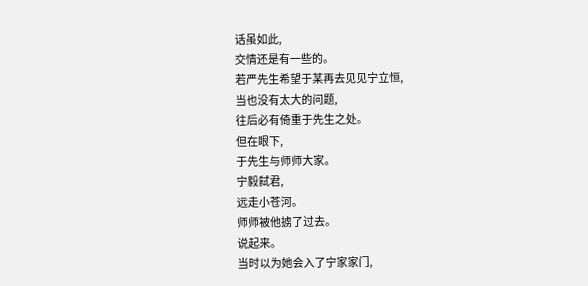话虽如此,
交情还是有一些的。
若严先生希望于某再去见见宁立恒,
当也没有太大的问题,
往后必有倚重于先生之处。
但在眼下,
于先生与师师大家。
宁毅弑君,
远走小苍河。
师师被他掳了过去。
说起来。
当时以为她会入了宁家家门,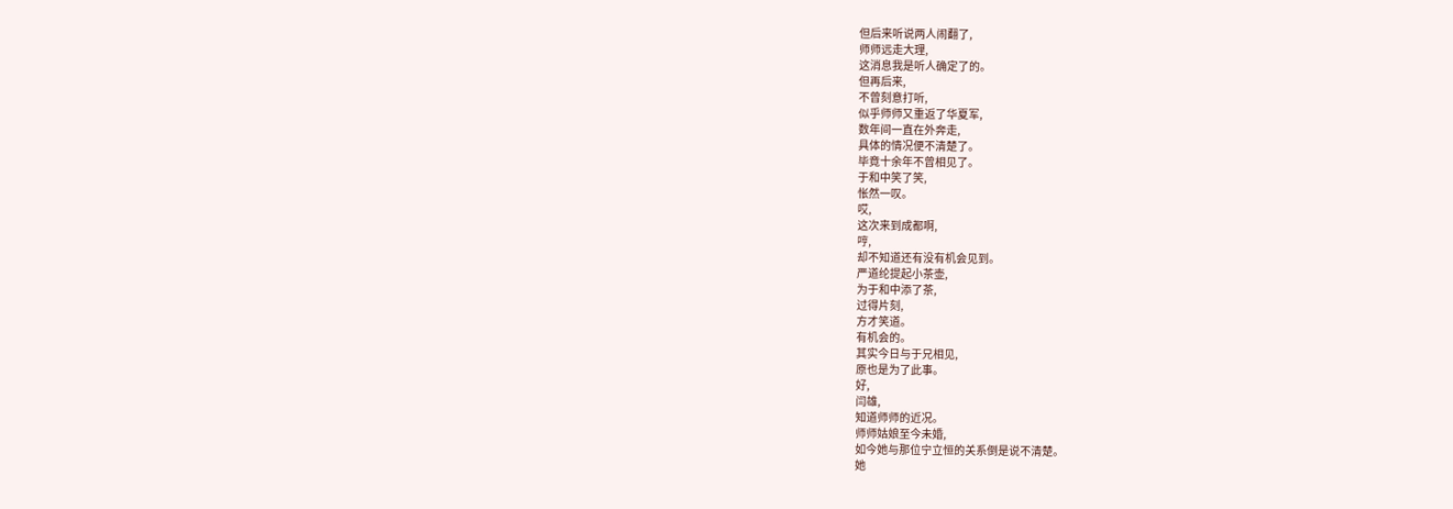但后来听说两人闹翻了,
师师远走大理,
这消息我是听人确定了的。
但再后来,
不曾刻意打听,
似乎师师又重返了华夏军,
数年间一直在外奔走,
具体的情况便不清楚了。
毕竟十余年不曾相见了。
于和中笑了笑,
怅然一叹。
哎,
这次来到成都啊,
哼,
却不知道还有没有机会见到。
严道纶提起小茶壶,
为于和中添了茶,
过得片刻,
方才笑道。
有机会的。
其实今日与于兄相见,
原也是为了此事。
好,
闫雄,
知道师师的近况。
师师姑娘至今未婚,
如今她与那位宁立恒的关系倒是说不清楚。
她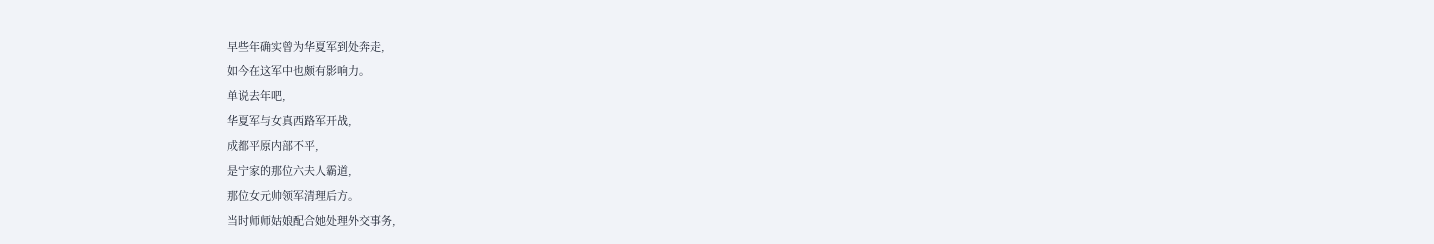早些年确实曾为华夏军到处奔走,
如今在这军中也颇有影响力。
单说去年吧,
华夏军与女真西路军开战,
成都平原内部不平,
是宁家的那位六夫人霸道,
那位女元帅领军清理后方。
当时师师姑娘配合她处理外交事务,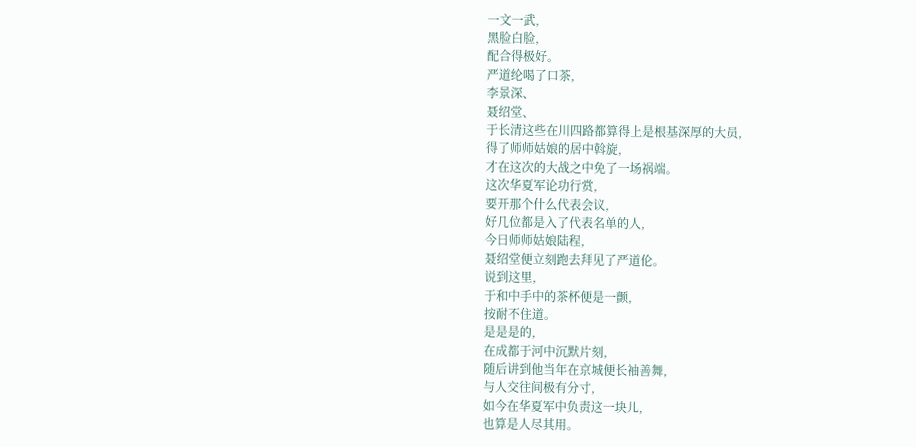一文一武,
黑脸白脸,
配合得极好。
严道纶喝了口茶,
李景深、
聂绍堂、
于长清这些在川四路都算得上是根基深厚的大员,
得了师师姑娘的居中斡旋,
才在这次的大战之中免了一场祸端。
这次华夏军论功行赏,
要开那个什么代表会议,
好几位都是入了代表名单的人,
今日师师姑娘陆程,
聂绍堂便立刻跑去拜见了严道伦。
说到这里,
于和中手中的茶杯便是一颤,
按耐不住道。
是是是的,
在成都于河中沉默片刻,
随后讲到他当年在京城便长袖善舞,
与人交往间极有分寸,
如今在华夏军中负责这一块儿,
也算是人尽其用。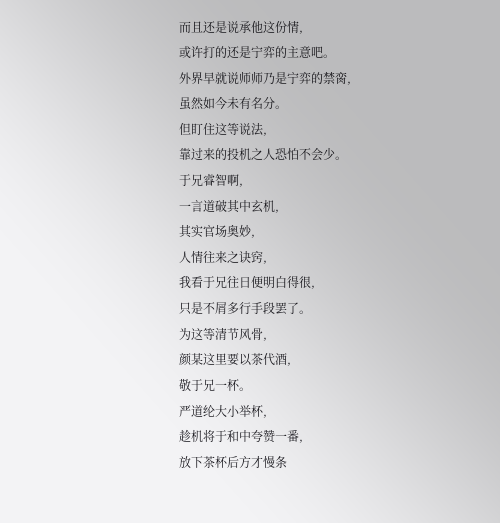而且还是说承他这份情,
或许打的还是宁弈的主意吧。
外界早就说师师乃是宁弈的禁脔,
虽然如今未有名分。
但盯住这等说法,
靠过来的投机之人恐怕不会少。
于兄睿智啊,
一言道破其中玄机,
其实官场奥妙,
人情往来之诀窍,
我看于兄往日便明白得很,
只是不屑多行手段罢了。
为这等清节风骨,
颜某这里要以茶代酒,
敬于兄一杯。
严道纶大小举杯,
趁机将于和中夸赞一番,
放下茶杯后方才慢条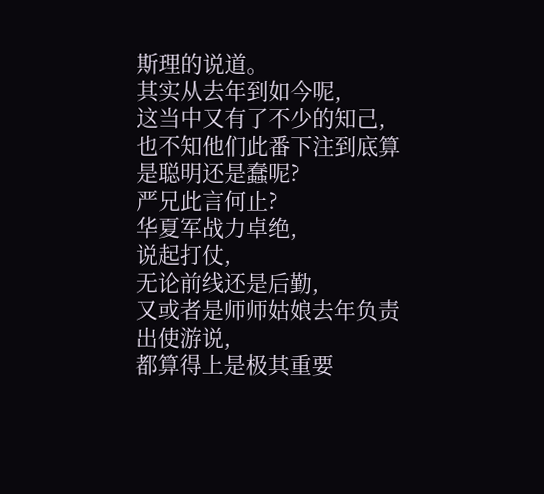斯理的说道。
其实从去年到如今呢,
这当中又有了不少的知己,
也不知他们此番下注到底算是聪明还是蠢呢?
严兄此言何止?
华夏军战力卓绝,
说起打仗,
无论前线还是后勤,
又或者是师师姑娘去年负责出使游说,
都算得上是极其重要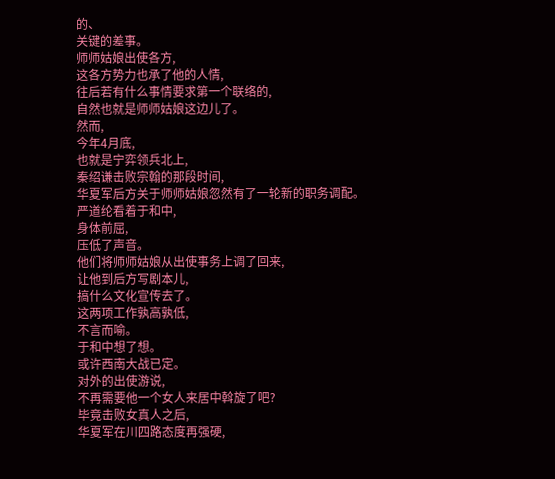的、
关键的差事。
师师姑娘出使各方,
这各方势力也承了他的人情,
往后若有什么事情要求第一个联络的,
自然也就是师师姑娘这边儿了。
然而,
今年4月底,
也就是宁弈领兵北上,
秦绍谦击败宗翰的那段时间,
华夏军后方关于师师姑娘忽然有了一轮新的职务调配。
严道纶看着于和中,
身体前屈,
压低了声音。
他们将师师姑娘从出使事务上调了回来,
让他到后方写剧本儿,
搞什么文化宣传去了。
这两项工作孰高孰低,
不言而喻。
于和中想了想。
或许西南大战已定。
对外的出使游说,
不再需要他一个女人来居中斡旋了吧?
毕竟击败女真人之后,
华夏军在川四路态度再强硬,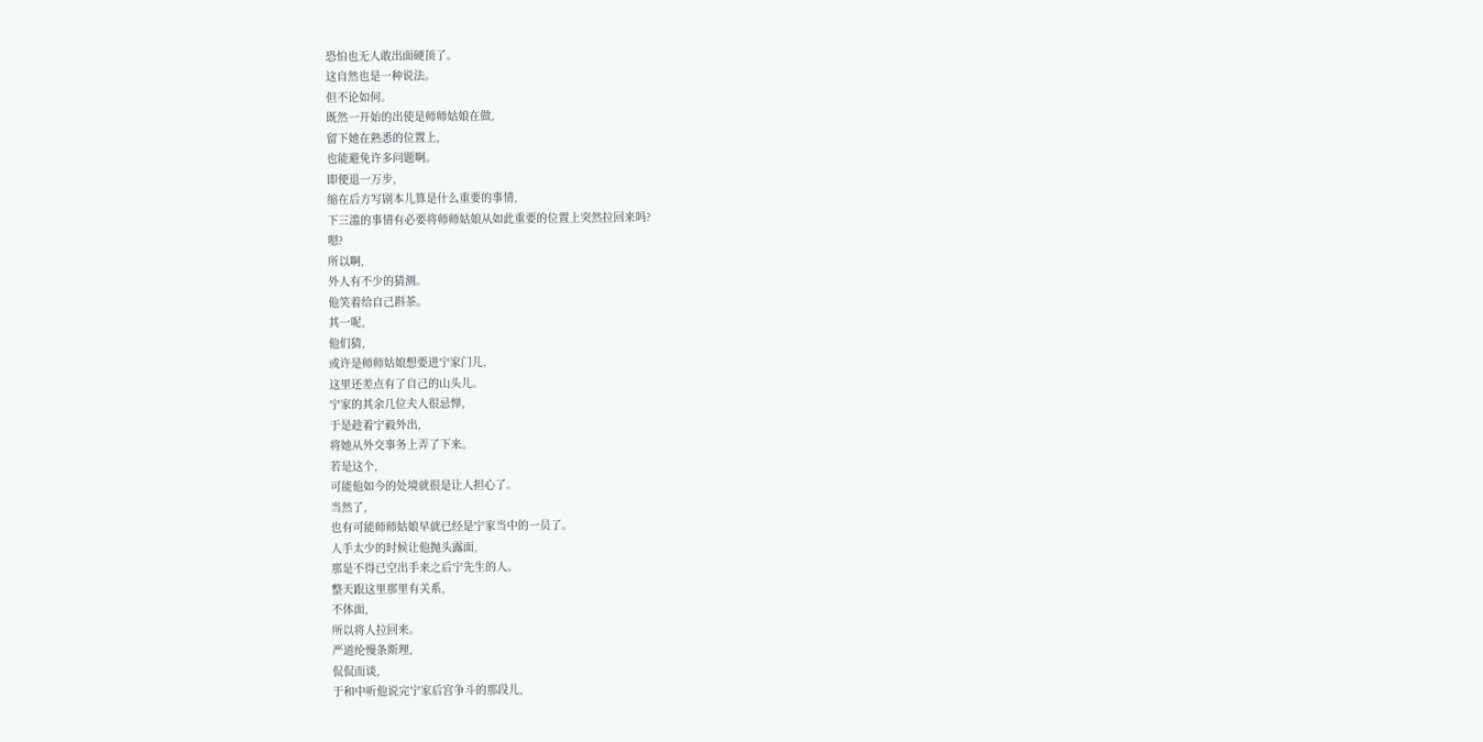恐怕也无人敢出面硬顶了。
这自然也是一种说法。
但不论如何。
既然一开始的出使是师师姑娘在做,
留下她在熟悉的位置上,
也能避免许多问题啊。
即便退一万步,
缩在后方写剧本儿算是什么重要的事情,
下三滥的事情有必要将师师姑娘从如此重要的位置上突然拉回来吗?
嗯?
所以啊,
外人有不少的猜测。
他笑着给自己斟茶。
其一呢,
他们猜,
或许是师师姑娘想要进宁家门儿,
这里还差点有了自己的山头儿。
宁家的其余几位夫人很忌惮,
于是趁着宁毅外出,
将她从外交事务上弄了下来。
若是这个,
可能他如今的处境就很是让人担心了。
当然了,
也有可能师师姑娘早就已经是宁家当中的一员了。
人手太少的时候让他抛头露面,
那是不得已空出手来之后宁先生的人。
整天跟这里那里有关系,
不体面,
所以将人拉回来。
严道纶慢条斯理,
侃侃而谈,
于和中听他说完宁家后宫争斗的那段儿,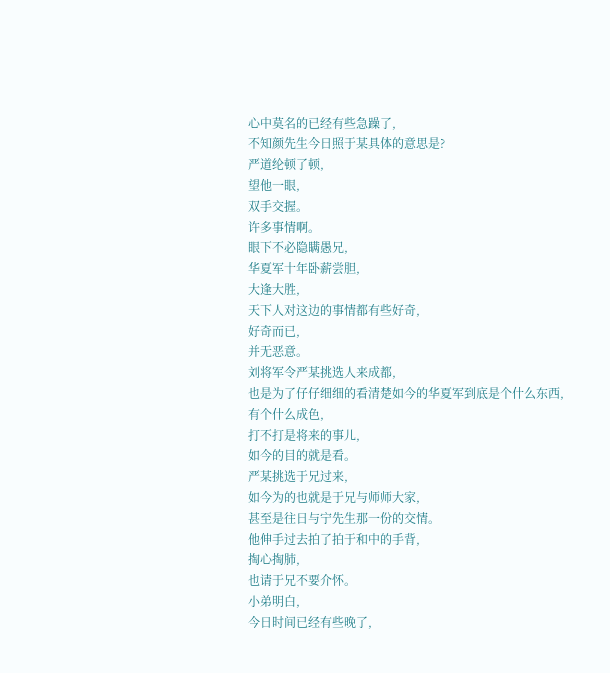心中莫名的已经有些急躁了,
不知颜先生今日照于某具体的意思是?
严道纶顿了顿,
望他一眼,
双手交握。
许多事情啊。
眼下不必隐瞒愚兄,
华夏军十年卧薪尝胆,
大逢大胜,
天下人对这边的事情都有些好奇,
好奇而已,
并无恶意。
刘将军令严某挑选人来成都,
也是为了仔仔细细的看清楚如今的华夏军到底是个什么东西,
有个什么成色,
打不打是将来的事儿,
如今的目的就是看。
严某挑选于兄过来,
如今为的也就是于兄与师师大家,
甚至是往日与宁先生那一份的交情。
他伸手过去拍了拍于和中的手背,
掏心掏肺,
也请于兄不要介怀。
小弟明白,
今日时间已经有些晚了,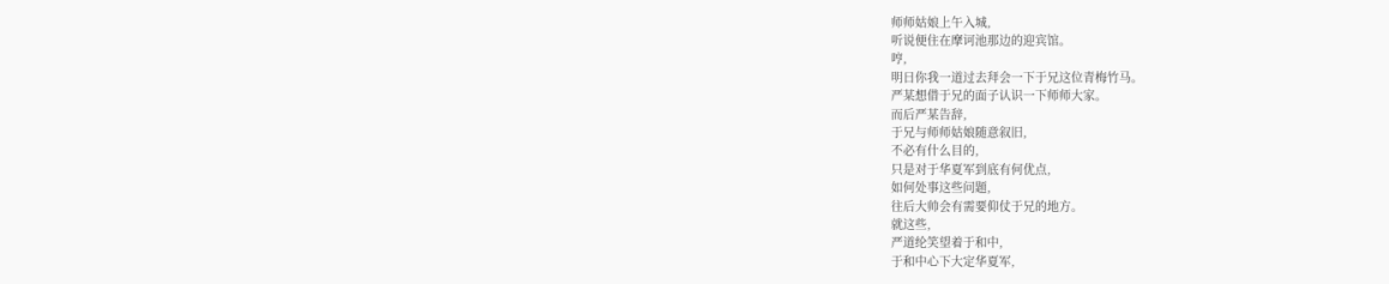师师姑娘上午入城,
听说便住在摩诃池那边的迎宾馆。
哼,
明日你我一道过去拜会一下于兄这位青梅竹马。
严某想借于兄的面子认识一下师师大家。
而后严某告辞,
于兄与师师姑娘随意叙旧,
不必有什么目的,
只是对于华夏军到底有何优点,
如何处事这些问题,
往后大帅会有需要仰仗于兄的地方。
就这些,
严道纶笑望着于和中,
于和中心下大定华夏军,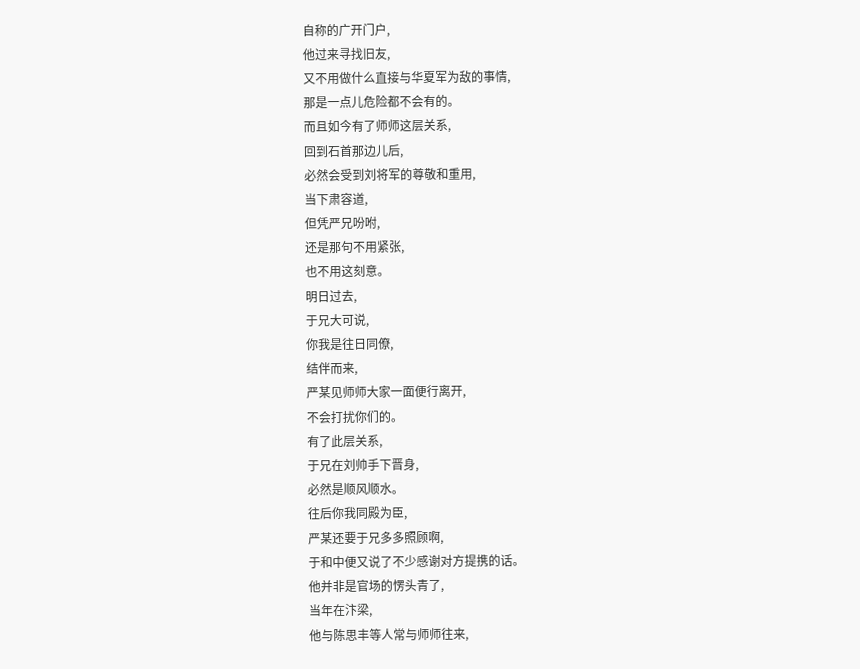自称的广开门户,
他过来寻找旧友,
又不用做什么直接与华夏军为敌的事情,
那是一点儿危险都不会有的。
而且如今有了师师这层关系,
回到石首那边儿后,
必然会受到刘将军的尊敬和重用,
当下肃容道,
但凭严兄吩咐,
还是那句不用紧张,
也不用这刻意。
明日过去,
于兄大可说,
你我是往日同僚,
结伴而来,
严某见师师大家一面便行离开,
不会打扰你们的。
有了此层关系,
于兄在刘帅手下晋身,
必然是顺风顺水。
往后你我同殿为臣,
严某还要于兄多多照顾啊,
于和中便又说了不少感谢对方提携的话。
他并非是官场的愣头青了,
当年在汴梁,
他与陈思丰等人常与师师往来,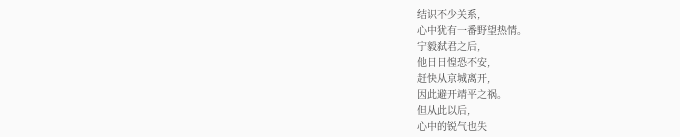结识不少关系,
心中犹有一番野望热情。
宁毅弑君之后,
他日日惶恐不安,
赶快从京城离开,
因此避开靖平之祸。
但从此以后,
心中的锐气也失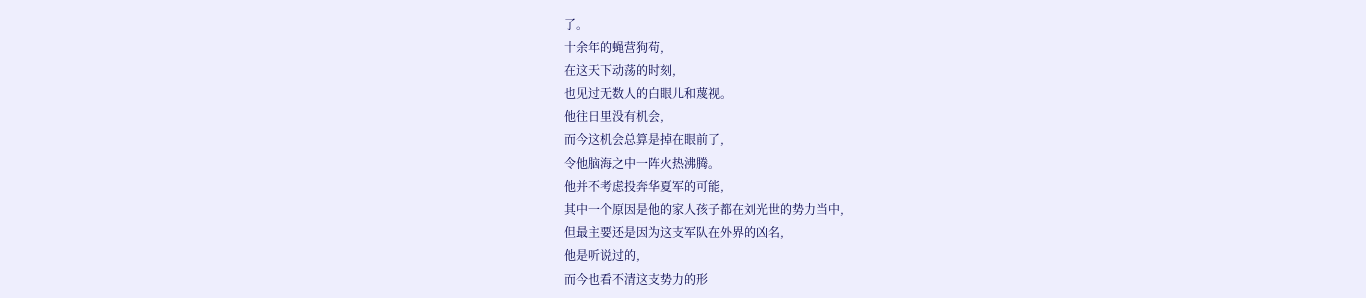了。
十余年的蝇营狗苟,
在这天下动荡的时刻,
也见过无数人的白眼儿和蔑视。
他往日里没有机会,
而今这机会总算是掉在眼前了,
令他脑海之中一阵火热沸腾。
他并不考虑投奔华夏军的可能,
其中一个原因是他的家人孩子都在刘光世的势力当中,
但最主要还是因为这支军队在外界的凶名,
他是听说过的,
而今也看不清这支势力的形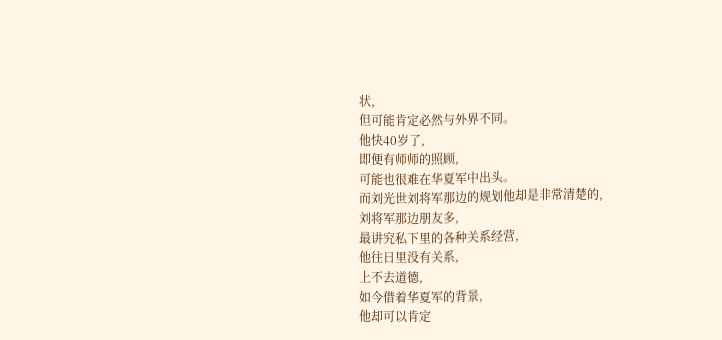状,
但可能肯定必然与外界不同。
他快40岁了,
即便有师师的照顾,
可能也很难在华夏军中出头。
而刘光世刘将军那边的规划他却是非常清楚的,
刘将军那边朋友多,
最讲究私下里的各种关系经营,
他往日里没有关系,
上不去道德,
如今借着华夏军的背景,
他却可以肯定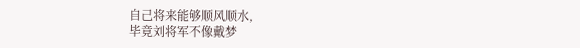自己将来能够顺风顺水,
毕竟刘将军不像戴梦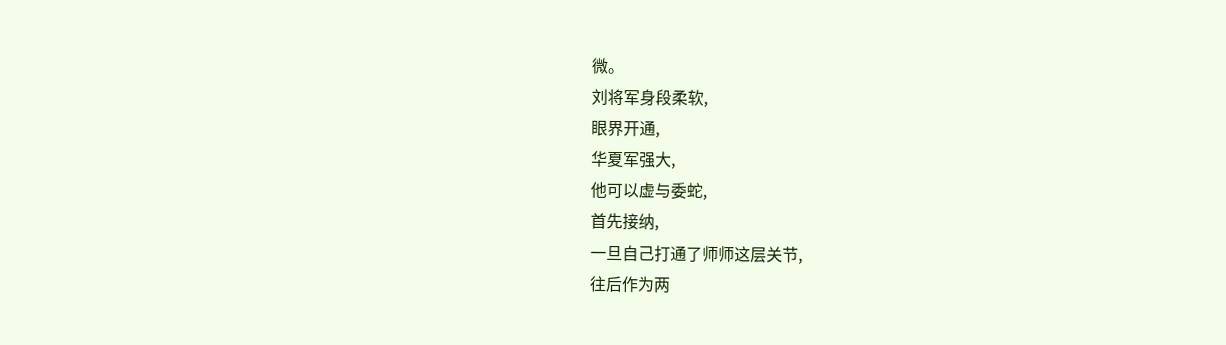微。
刘将军身段柔软,
眼界开通,
华夏军强大,
他可以虚与委蛇,
首先接纳,
一旦自己打通了师师这层关节,
往后作为两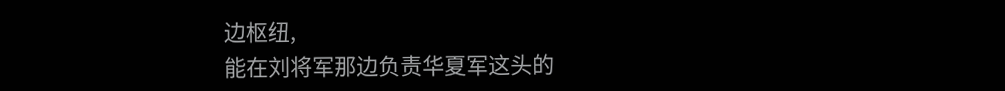边枢纽,
能在刘将军那边负责华夏军这头的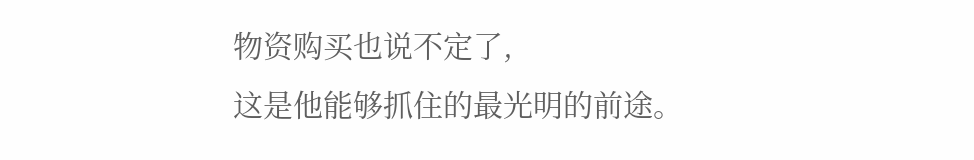物资购买也说不定了,
这是他能够抓住的最光明的前途。